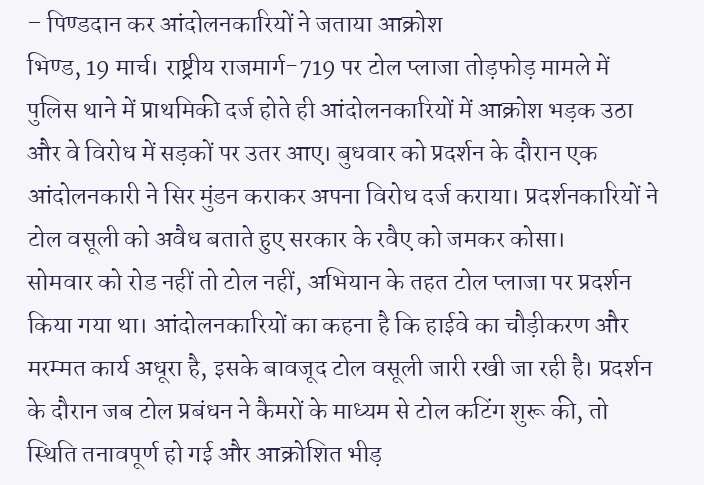– पिण्डदान कर आंदोलनकारियों ने जताया आक्रोश
भिण्ड, 19 मार्च। राष्ट्रीय राजमार्ग-719 पर टोल प्लाजा तोड़फोड़ मामले में पुलिस थाने में प्राथमिकी दर्ज होते ही आंदोलनकारियों में आक्रोश भड़क उठा और वे विरोध में सड़कों पर उतर आए। बुधवार को प्रदर्शन के दौरान एक आंदोलनकारी ने सिर मुंडन कराकर अपना विरोध दर्ज कराया। प्रदर्शनकारियों ने टोल वसूली को अवैध बताते हुए सरकार के रवैए को जमकर कोसा।
सोमवार को रोड नहीं तो टोल नहीं, अभियान के तहत टोल प्लाजा पर प्रदर्शन किया गया था। आंदोलनकारियों का कहना है कि हाईवे का चौड़ीकरण और मरम्मत कार्य अधूरा है, इसके बावजूद टोल वसूली जारी रखी जा रही है। प्रदर्शन के दौरान जब टोल प्रबंधन ने कैमरों के माध्यम से टोल कटिंग शुरू की, तो स्थिति तनावपूर्ण हो गई और आक्रोशित भीड़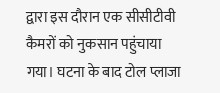द्वारा इस दौरान एक सीसीटीवी कैमरों को नुकसान पहुंचाया गया। घटना के बाद टोल प्लाजा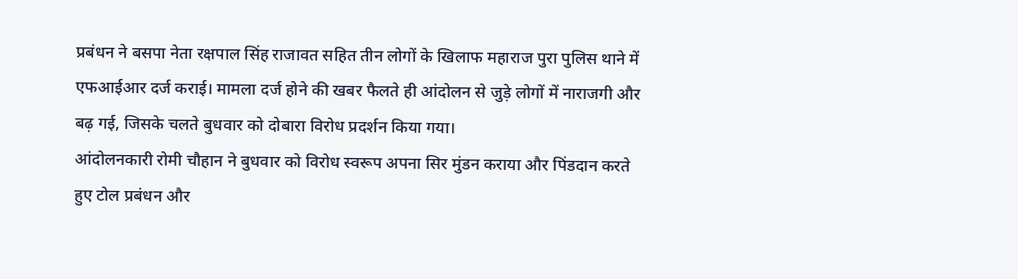प्रबंधन ने बसपा नेता रक्षपाल सिंह राजावत सहित तीन लोगों के खिलाफ महाराज पुरा पुलिस थाने में एफआईआर दर्ज कराई। मामला दर्ज होने की खबर फैलते ही आंदोलन से जुड़े लोगों में नाराजगी और बढ़ गई, जिसके चलते बुधवार को दोबारा विरोध प्रदर्शन किया गया।
आंदोलनकारी रोमी चौहान ने बुधवार को विरोध स्वरूप अपना सिर मुंडन कराया और पिंडदान करते हुए टोल प्रबंधन और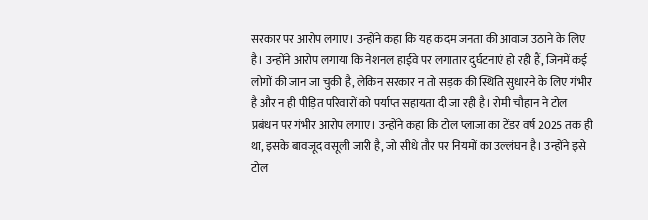सरकार पर आरोप लगाए। उन्होंने कहा कि यह कदम जनता की आवाज उठाने के लिए है। उन्होंने आरोप लगाया कि नेशनल हाईवे पर लगातार दुर्घटनाएं हो रही हैं, जिनमें कई लोगों की जान जा चुकी है, लेकिन सरकार न तो सड़क की स्थिति सुधारने के लिए गंभीर है और न ही पीड़ित परिवारों को पर्याप्त सहायता दी जा रही है। रोमी चौहान ने टोल प्रबंधन पर गंभीर आरोप लगाए। उन्होंने कहा कि टोल प्लाजा का टेंडर वर्ष 2025 तक ही था, इसके बावजूद वसूली जारी है, जो सीधे तौर पर नियमों का उल्लंघन है। उन्होंने इसे टोल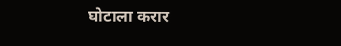घोटाला करार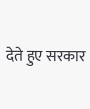देते हुए सरकार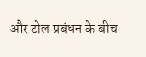और टोल प्रबंधन के बीच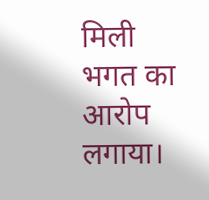मिली भगत का आरोप लगाया।